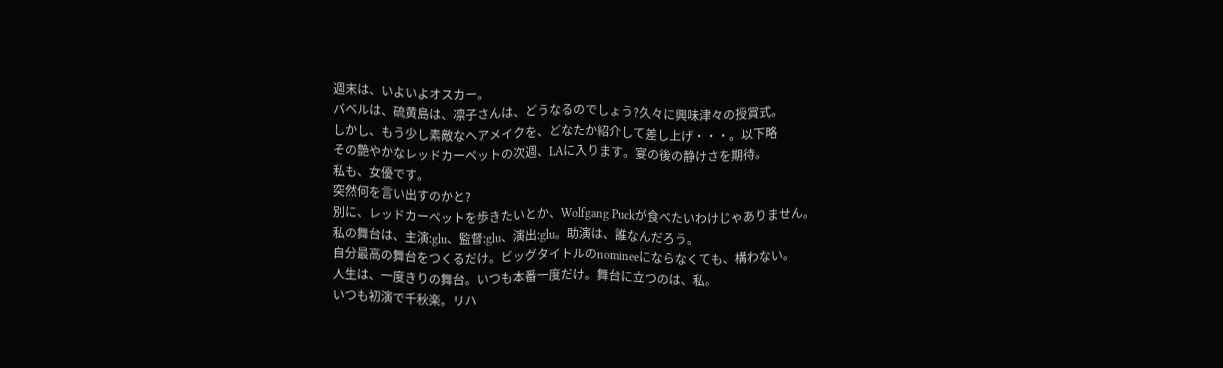週末は、いよいよオスカー。
バベルは、硫黄島は、凛子さんは、どうなるのでしょう?久々に興味津々の授賞式。
しかし、もう少し素敵なヘアメイクを、どなたか紹介して差し上げ・・・。以下略
その艶やかなレッドカーペットの次週、LAに入ります。宴の後の静けさを期待。
私も、女優です。
突然何を言い出すのかと?
別に、レッドカーペットを歩きたいとか、Wolfgang Puckが食べたいわけじゃありません。
私の舞台は、主演:glu、監督:glu、演出:glu。助演は、誰なんだろう。
自分最高の舞台をつくるだけ。ビッグタイトルのnomineeにならなくても、構わない。
人生は、一度きりの舞台。いつも本番一度だけ。舞台に立つのは、私。
いつも初演で千秋楽。リハ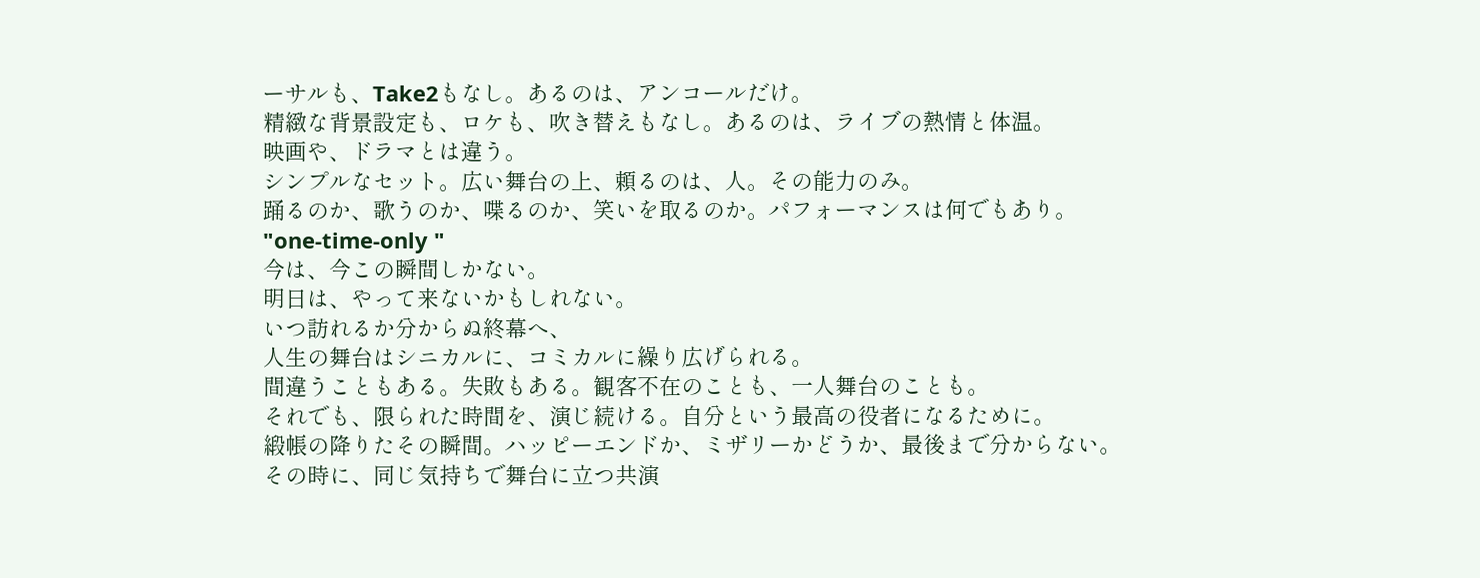ーサルも、Take2もなし。あるのは、アンコールだけ。
精緻な背景設定も、ロケも、吹き替えもなし。あるのは、ライブの熱情と体温。
映画や、ドラマとは違う。
シンプルなセット。広い舞台の上、頼るのは、人。その能力のみ。
踊るのか、歌うのか、喋るのか、笑いを取るのか。パフォーマンスは何でもあり。
"one-time-only "
今は、今この瞬間しかない。
明日は、やって来ないかもしれない。
いつ訪れるか分からぬ終幕へ、
人生の舞台はシニカルに、コミカルに繰り広げられる。
間違うこともある。失敗もある。観客不在のことも、一人舞台のことも。
それでも、限られた時間を、演じ続ける。自分という最高の役者になるために。
緞帳の降りたその瞬間。ハッピーエンドか、ミザリーかどうか、最後まで分からない。
その時に、同じ気持ちで舞台に立つ共演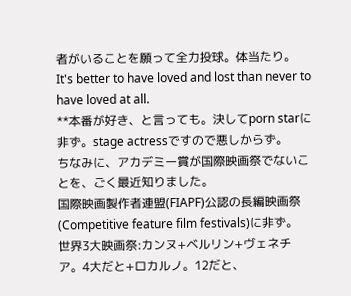者がいることを願って全力投球。体当たり。
It's better to have loved and lost than never to have loved at all.
**本番が好き、と言っても。決してporn starに非ず。stage actressですので悪しからず。
ちなみに、アカデミー賞が国際映画祭でないことを、ごく最近知りました。
国際映画製作者連盟(FIAPF)公認の長編映画祭(Competitive feature film festivals)に非ず。
世界3大映画祭:カンヌ+ベルリン+ヴェネチア。4大だと+ロカルノ。12だと、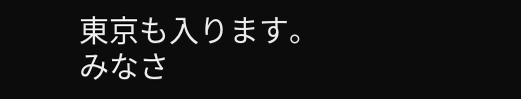東京も入ります。
みなさ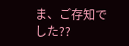ま、ご存知でした??